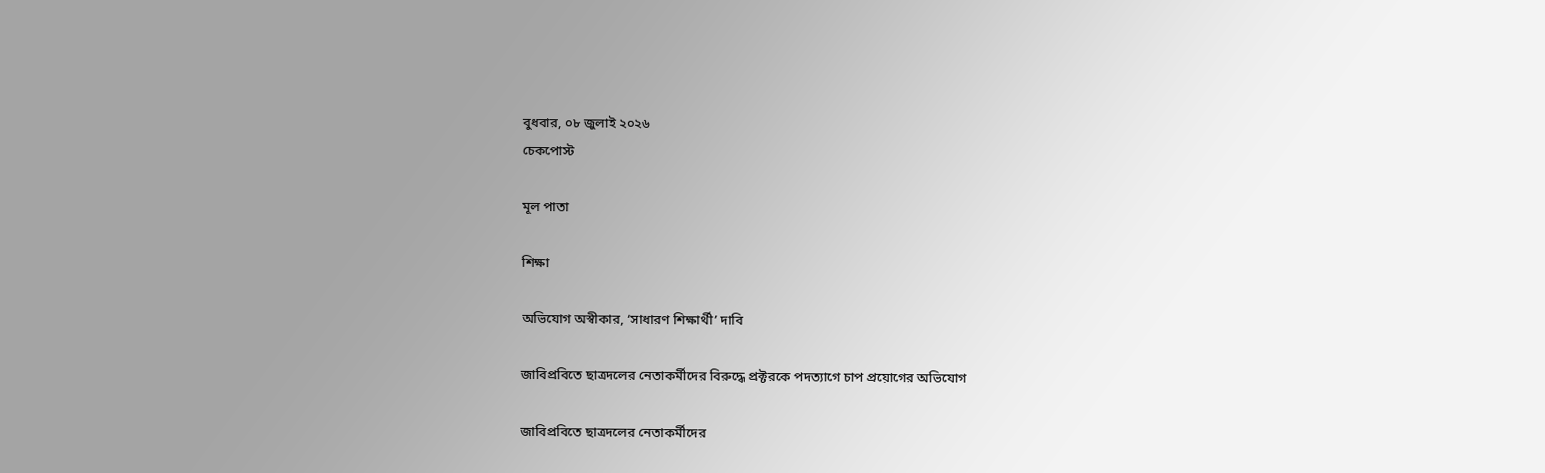বুধবার, ০৮ জুলাই ২০২৬
চেকপোস্ট

মূল পাতা

শিক্ষা

অভিযোগ অস্বীকার, ‘সাধারণ শিক্ষার্থী’ দাবি

জাবিপ্রবিতে ছাত্রদলের নেতাকর্মীদের বিরুদ্ধে প্রক্টরকে পদত্যাগে চাপ প্রয়োগের অভিযোগ

জাবিপ্রবিতে ছাত্রদলের নেতাকর্মীদের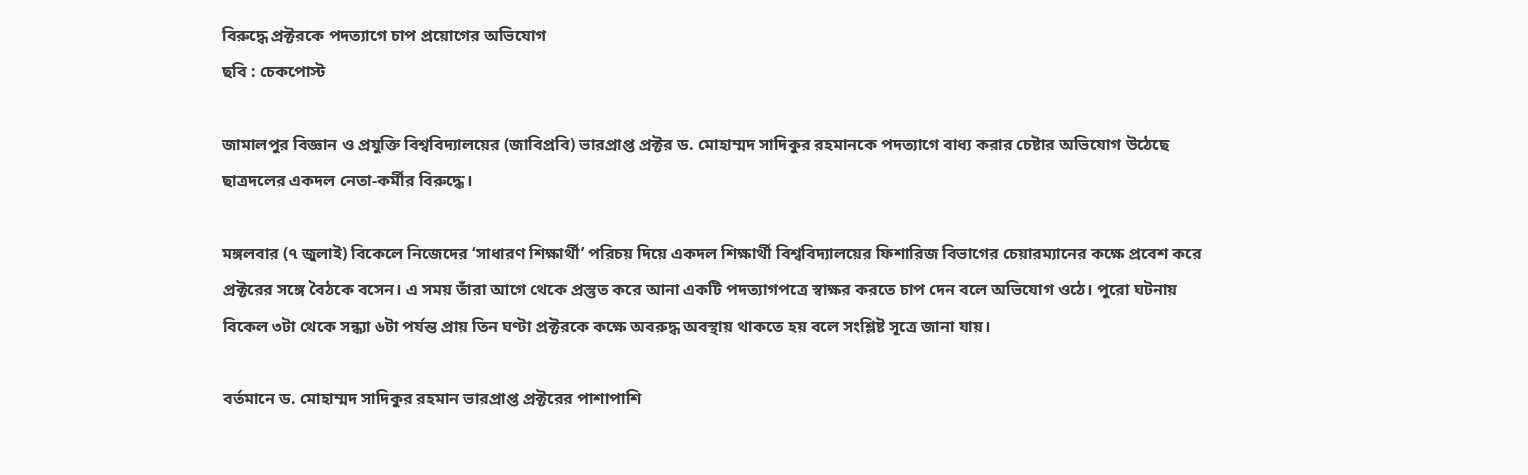বিরুদ্ধে প্রক্টরকে পদত্যাগে চাপ প্রয়োগের অভিযোগ
ছবি : চেকপোস্ট

জামালপুর বিজ্ঞান ও প্রযুক্তি বিশ্ববিদ্যালয়ের (জাবিপ্রবি) ভারপ্রাপ্ত প্রক্টর ড. মোহাম্মদ সাদিকুর রহমানকে পদত্যাগে বাধ্য করার চেষ্টার অভিযোগ উঠেছে ছাত্রদলের একদল নেতা-কর্মীর বিরুদ্ধে।

মঙ্গলবার (৭ জুলাই) বিকেলে নিজেদের ‘সাধারণ শিক্ষার্থী’ পরিচয় দিয়ে একদল শিক্ষার্থী বিশ্ববিদ্যালয়ের ফিশারিজ বিভাগের চেয়ারম্যানের কক্ষে প্রবেশ করে প্রক্টরের সঙ্গে বৈঠকে বসেন। এ সময় তাঁরা আগে থেকে প্রস্তুত করে আনা একটি পদত্যাগপত্রে স্বাক্ষর করতে চাপ দেন বলে অভিযোগ ওঠে। পুরো ঘটনায় বিকেল ৩টা থেকে সন্ধ্যা ৬টা পর্যন্ত প্রায় তিন ঘণ্টা প্রক্টরকে কক্ষে অবরুদ্ধ অবস্থায় থাকতে হয় বলে সংশ্লিষ্ট সূত্রে জানা যায়।

বর্তমানে ড. মোহাম্মদ সাদিকুর রহমান ভারপ্রাপ্ত প্রক্টরের পাশাপাশি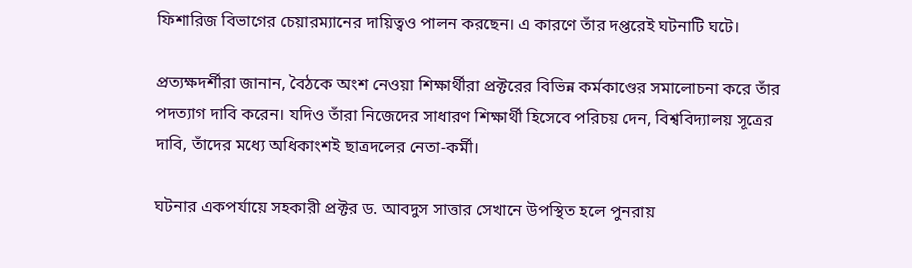ফিশারিজ বিভাগের চেয়ারম্যানের দায়িত্বও পালন করছেন। এ কারণে তাঁর দপ্তরেই ঘটনাটি ঘটে।

প্রত্যক্ষদর্শীরা জানান, বৈঠকে অংশ নেওয়া শিক্ষার্থীরা প্রক্টরের বিভিন্ন কর্মকাণ্ডের সমালোচনা করে তাঁর পদত্যাগ দাবি করেন। যদিও তাঁরা নিজেদের সাধারণ শিক্ষার্থী হিসেবে পরিচয় দেন, বিশ্ববিদ্যালয় সূত্রের দাবি, তাঁদের মধ্যে অধিকাংশই ছাত্রদলের নেতা-কর্মী।

ঘটনার একপর্যায়ে সহকারী প্রক্টর ড. আবদুস সাত্তার সেখানে উপস্থিত হলে পুনরায়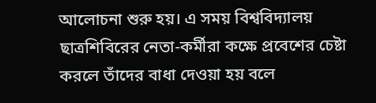আলোচনা শুরু হয়। এ সময় বিশ্ববিদ্যালয় ছাত্রশিবিরের নেতা-কর্মীরা কক্ষে প্রবেশের চেষ্টা করলে তাঁদের বাধা দেওয়া হয় বলে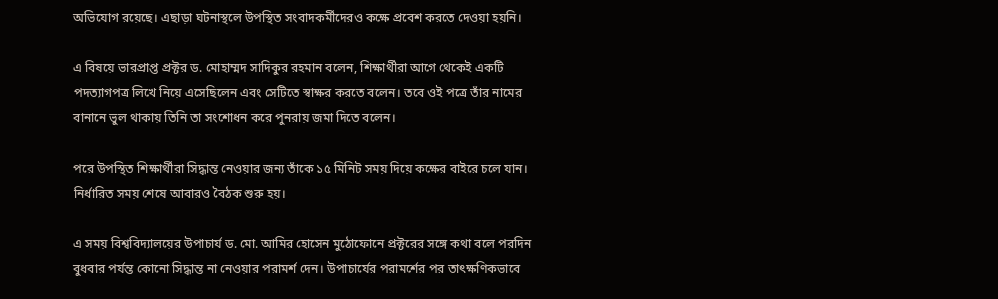অভিযোগ রয়েছে। এছাড়া ঘটনাস্থলে উপস্থিত সংবাদকর্মীদেরও কক্ষে প্রবেশ করতে দেওয়া হয়নি।

এ বিষয়ে ভারপ্রাপ্ত প্রক্টর ড. মোহাম্মদ সাদিকুর রহমান বলেন, শিক্ষার্থীরা আগে থেকেই একটি পদত্যাগপত্র লিখে নিয়ে এসেছিলেন এবং সেটিতে স্বাক্ষর করতে বলেন। তবে ওই পত্রে তাঁর নামের বানানে ভুল থাকায় তিনি তা সংশোধন করে পুনরায় জমা দিতে বলেন।

পরে উপস্থিত শিক্ষার্থীরা সিদ্ধান্ত নেওয়ার জন্য তাঁকে ১৫ মিনিট সময় দিয়ে কক্ষের বাইরে চলে যান। নির্ধারিত সময় শেষে আবারও বৈঠক শুরু হয়।

এ সময় বিশ্ববিদ্যালয়ের উপাচার্য ড. মো. আমির হোসেন মুঠোফোনে প্রক্টরের সঙ্গে কথা বলে পরদিন বুধবার পর্যন্ত কোনো সিদ্ধান্ত না নেওয়ার পরামর্শ দেন। উপাচার্যের পরামর্শের পর তাৎক্ষণিকভাবে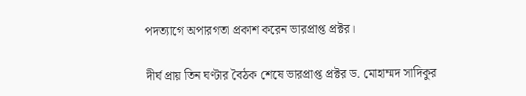পদত্যাগে অপারগতা প্রকাশ করেন ভারপ্রাপ্ত প্রক্টর।

দীর্ঘ প্রায় তিন ঘণ্টার বৈঠক শেষে ভারপ্রাপ্ত প্রক্টর ড. মোহাম্মদ সাদিকুর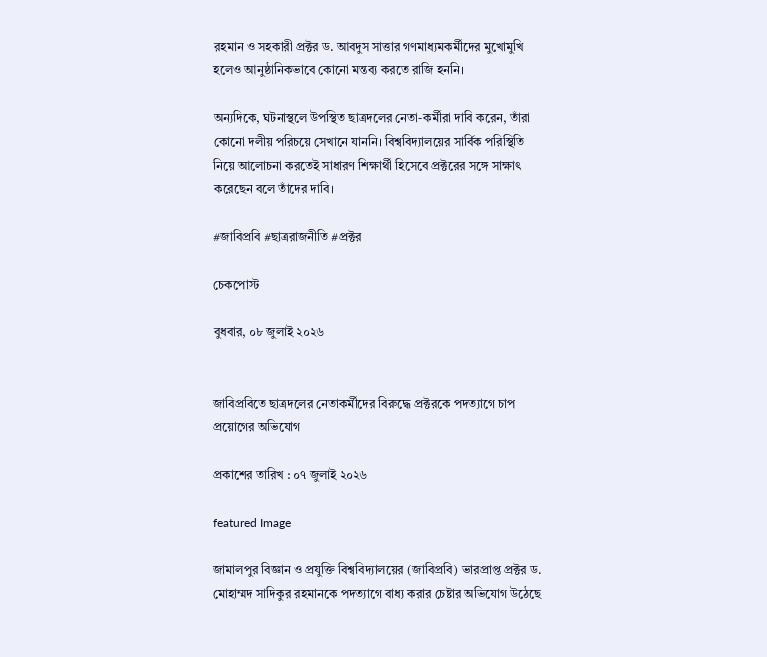রহমান ও সহকারী প্রক্টর ড. আবদুস সাত্তার গণমাধ্যমকর্মীদের মুখোমুখি হলেও আনুষ্ঠানিকভাবে কোনো মন্তব্য করতে রাজি হননি।

অন্যদিকে, ঘটনাস্থলে উপস্থিত ছাত্রদলের নেতা-কর্মীরা দাবি করেন, তাঁরা কোনো দলীয় পরিচয়ে সেখানে যাননি। বিশ্ববিদ্যালয়ের সার্বিক পরিস্থিতি নিয়ে আলোচনা করতেই সাধারণ শিক্ষার্থী হিসেবে প্রক্টরের সঙ্গে সাক্ষাৎ করেছেন বলে তাঁদের দাবি।

#জাবিপ্রবি #ছাত্ররাজনীতি #প্রক্টর

চেকপোস্ট

বুধবার, ০৮ জুলাই ২০২৬


জাবিপ্রবিতে ছাত্রদলের নেতাকর্মীদের বিরুদ্ধে প্রক্টরকে পদত্যাগে চাপ প্রয়োগের অভিযোগ

প্রকাশের তারিখ : ০৭ জুলাই ২০২৬

featured Image

জামালপুর বিজ্ঞান ও প্রযুক্তি বিশ্ববিদ্যালয়ের (জাবিপ্রবি) ভারপ্রাপ্ত প্রক্টর ড. মোহাম্মদ সাদিকুর রহমানকে পদত্যাগে বাধ্য করার চেষ্টার অভিযোগ উঠেছে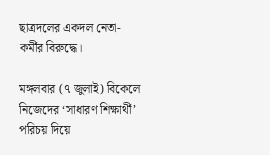ছাত্রদলের একদল নেতা-কর্মীর বিরুদ্ধে।

মঙ্গলবার (৭ জুলাই) বিকেলে নিজেদের ‘সাধারণ শিক্ষার্থী’ পরিচয় দিয়ে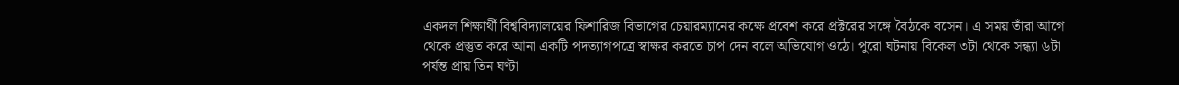একদল শিক্ষার্থী বিশ্ববিদ্যালয়ের ফিশারিজ বিভাগের চেয়ারম্যানের কক্ষে প্রবেশ করে প্রক্টরের সঙ্গে বৈঠকে বসেন। এ সময় তাঁরা আগে থেকে প্রস্তুত করে আনা একটি পদত্যাগপত্রে স্বাক্ষর করতে চাপ দেন বলে অভিযোগ ওঠে। পুরো ঘটনায় বিকেল ৩টা থেকে সন্ধ্যা ৬টা পর্যন্ত প্রায় তিন ঘণ্টা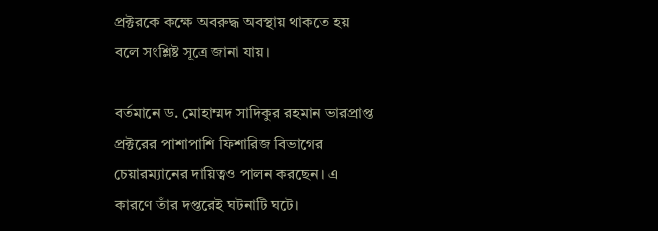প্রক্টরকে কক্ষে অবরুদ্ধ অবস্থায় থাকতে হয় বলে সংশ্লিষ্ট সূত্রে জানা যায়।

বর্তমানে ড. মোহাম্মদ সাদিকুর রহমান ভারপ্রাপ্ত প্রক্টরের পাশাপাশি ফিশারিজ বিভাগের চেয়ারম্যানের দায়িত্বও পালন করছেন। এ কারণে তাঁর দপ্তরেই ঘটনাটি ঘটে।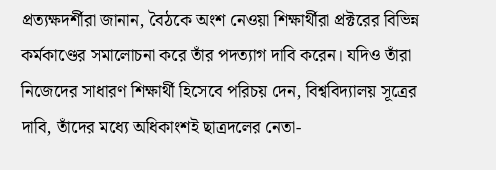প্রত্যক্ষদর্শীরা জানান, বৈঠকে অংশ নেওয়া শিক্ষার্থীরা প্রক্টরের বিভিন্ন কর্মকাণ্ডের সমালোচনা করে তাঁর পদত্যাগ দাবি করেন। যদিও তাঁরা নিজেদের সাধারণ শিক্ষার্থী হিসেবে পরিচয় দেন, বিশ্ববিদ্যালয় সূত্রের দাবি, তাঁদের মধ্যে অধিকাংশই ছাত্রদলের নেতা-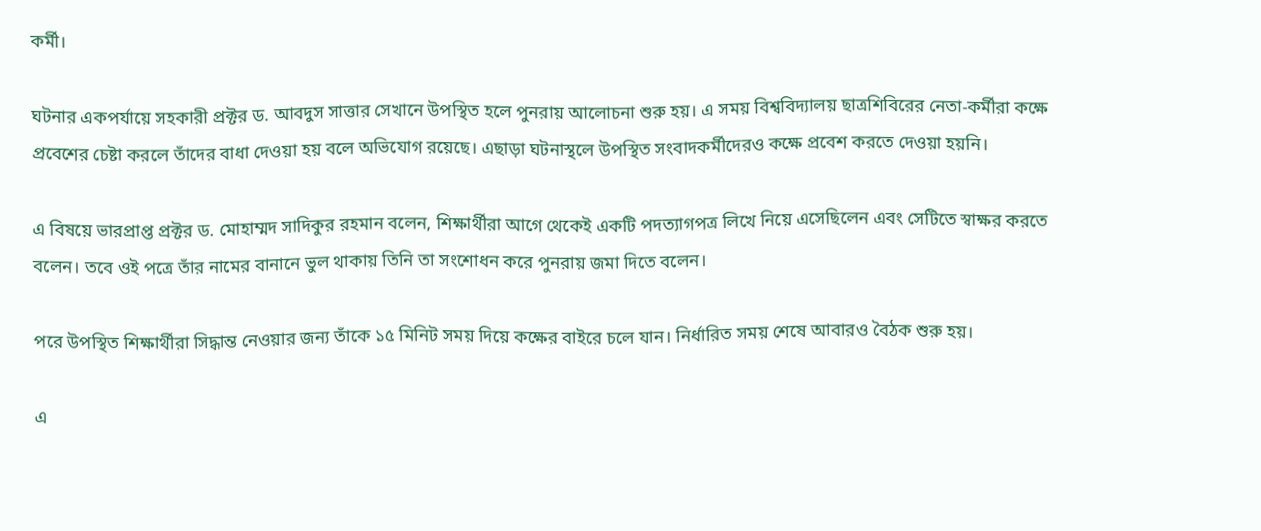কর্মী।

ঘটনার একপর্যায়ে সহকারী প্রক্টর ড. আবদুস সাত্তার সেখানে উপস্থিত হলে পুনরায় আলোচনা শুরু হয়। এ সময় বিশ্ববিদ্যালয় ছাত্রশিবিরের নেতা-কর্মীরা কক্ষে প্রবেশের চেষ্টা করলে তাঁদের বাধা দেওয়া হয় বলে অভিযোগ রয়েছে। এছাড়া ঘটনাস্থলে উপস্থিত সংবাদকর্মীদেরও কক্ষে প্রবেশ করতে দেওয়া হয়নি।

এ বিষয়ে ভারপ্রাপ্ত প্রক্টর ড. মোহাম্মদ সাদিকুর রহমান বলেন, শিক্ষার্থীরা আগে থেকেই একটি পদত্যাগপত্র লিখে নিয়ে এসেছিলেন এবং সেটিতে স্বাক্ষর করতে বলেন। তবে ওই পত্রে তাঁর নামের বানানে ভুল থাকায় তিনি তা সংশোধন করে পুনরায় জমা দিতে বলেন।

পরে উপস্থিত শিক্ষার্থীরা সিদ্ধান্ত নেওয়ার জন্য তাঁকে ১৫ মিনিট সময় দিয়ে কক্ষের বাইরে চলে যান। নির্ধারিত সময় শেষে আবারও বৈঠক শুরু হয়।

এ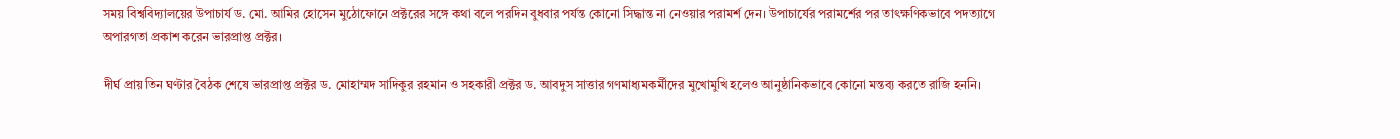সময় বিশ্ববিদ্যালয়ের উপাচার্য ড. মো. আমির হোসেন মুঠোফোনে প্রক্টরের সঙ্গে কথা বলে পরদিন বুধবার পর্যন্ত কোনো সিদ্ধান্ত না নেওয়ার পরামর্শ দেন। উপাচার্যের পরামর্শের পর তাৎক্ষণিকভাবে পদত্যাগে অপারগতা প্রকাশ করেন ভারপ্রাপ্ত প্রক্টর।

দীর্ঘ প্রায় তিন ঘণ্টার বৈঠক শেষে ভারপ্রাপ্ত প্রক্টর ড. মোহাম্মদ সাদিকুর রহমান ও সহকারী প্রক্টর ড. আবদুস সাত্তার গণমাধ্যমকর্মীদের মুখোমুখি হলেও আনুষ্ঠানিকভাবে কোনো মন্তব্য করতে রাজি হননি।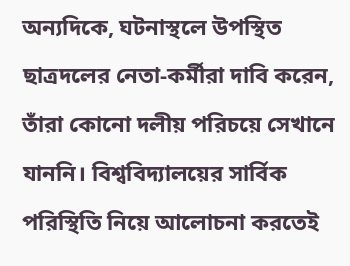অন্যদিকে, ঘটনাস্থলে উপস্থিত ছাত্রদলের নেতা-কর্মীরা দাবি করেন, তাঁরা কোনো দলীয় পরিচয়ে সেখানে যাননি। বিশ্ববিদ্যালয়ের সার্বিক পরিস্থিতি নিয়ে আলোচনা করতেই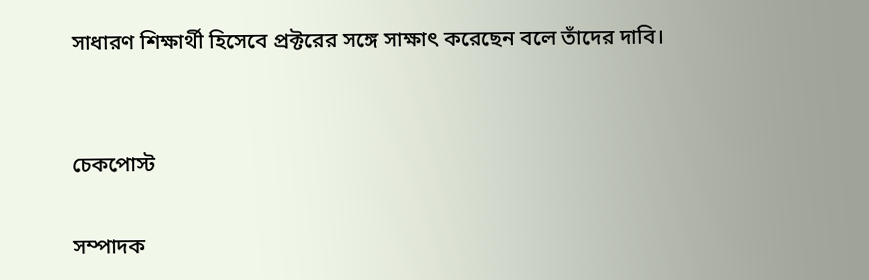সাধারণ শিক্ষার্থী হিসেবে প্রক্টরের সঙ্গে সাক্ষাৎ করেছেন বলে তাঁদের দাবি।


চেকপোস্ট

সম্পাদক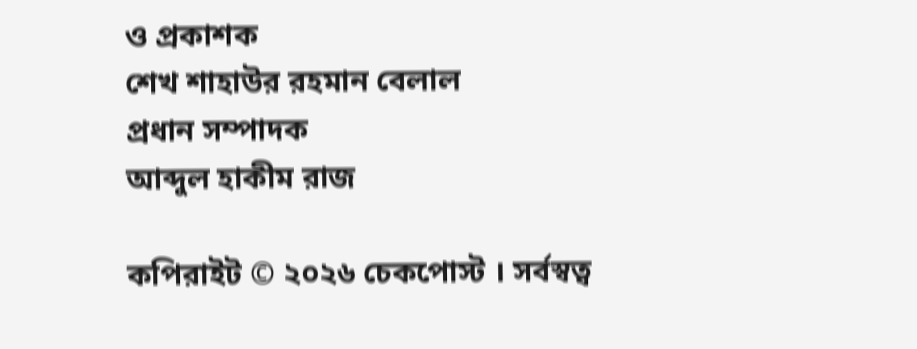ও প্রকাশক
শেখ শাহাউর রহমান বেলাল
প্রধান সম্পাদক
আব্দুল হাকীম রাজ

কপিরাইট © ২০২৬ চেকপোস্ট । সর্বস্বত্ব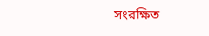সংরক্ষিত